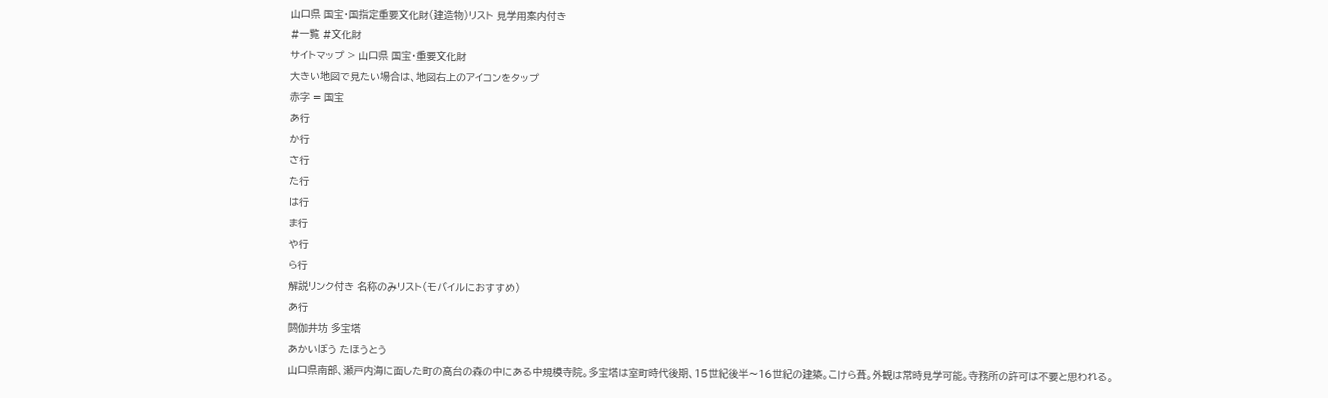山口県 国宝・国指定重要文化財(建造物)リスト 見学用案内付き
#一覧 #文化財
サイトマップ > 山口県 国宝・重要文化財
大きい地図で見たい場合は、地図右上のアイコンをタップ
赤字 = 国宝
あ行
か行
さ行
た行
は行
ま行
や行
ら行
解説リンク付き 名称のみリスト(モバイルにおすすめ)
あ行
閼伽井坊 多宝塔
あかいぼう たほうとう
山口県南部、瀬戸内海に面した町の高台の森の中にある中規模寺院。多宝塔は室町時代後期、15世紀後半〜16世紀の建築。こけら葺。外観は常時見学可能。寺務所の許可は不要と思われる。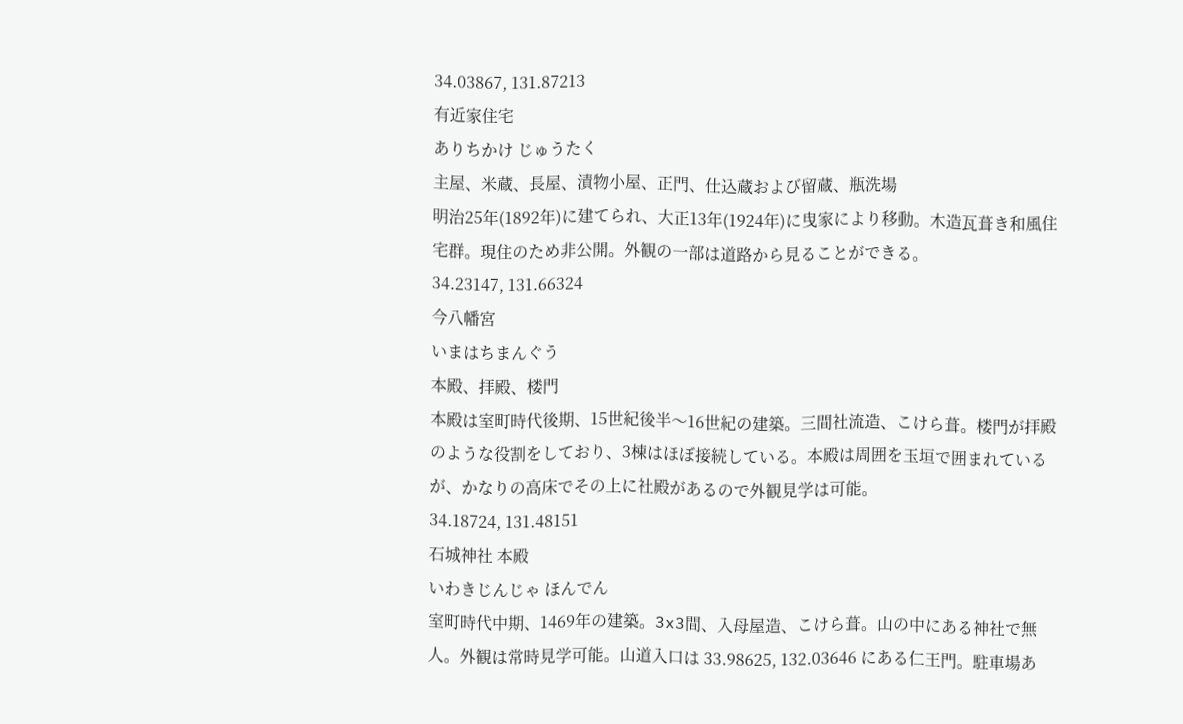34.03867, 131.87213
有近家住宅
ありちかけ じゅうたく
主屋、米蔵、長屋、漬物小屋、正門、仕込蔵および留蔵、瓶洗場
明治25年(1892年)に建てられ、大正13年(1924年)に曳家により移動。木造瓦葺き和風住宅群。現住のため非公開。外観の一部は道路から見ることができる。
34.23147, 131.66324
今八幡宮
いまはちまんぐう
本殿、拝殿、楼門
本殿は室町時代後期、15世紀後半〜16世紀の建築。三間社流造、こけら葺。楼門が拝殿のような役割をしており、3棟はほぼ接続している。本殿は周囲を玉垣で囲まれているが、かなりの高床でその上に社殿があるので外観見学は可能。
34.18724, 131.48151
石城神社 本殿
いわきじんじゃ ほんでん
室町時代中期、1469年の建築。3x3間、入母屋造、こけら葺。山の中にある神社で無人。外観は常時見学可能。山道入口は 33.98625, 132.03646 にある仁王門。駐車場あ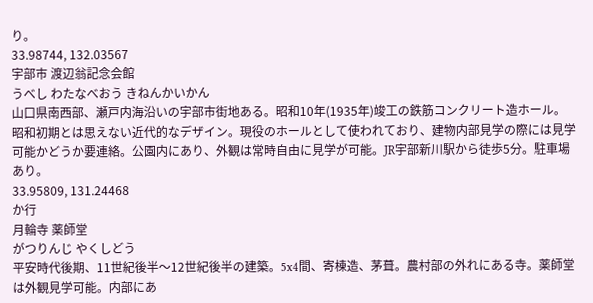り。
33.98744, 132.03567
宇部市 渡辺翁記念会館
うべし わたなべおう きねんかいかん
山口県南西部、瀬戸内海沿いの宇部市街地ある。昭和10年(1935年)竣工の鉄筋コンクリート造ホール。昭和初期とは思えない近代的なデザイン。現役のホールとして使われており、建物内部見学の際には見学可能かどうか要連絡。公園内にあり、外観は常時自由に見学が可能。JR宇部新川駅から徒歩5分。駐車場あり。
33.95809, 131.24468
か行
月輪寺 薬師堂
がつりんじ やくしどう
平安時代後期、11世紀後半〜12世紀後半の建築。5x4間、寄棟造、茅葺。農村部の外れにある寺。薬師堂は外観見学可能。内部にあ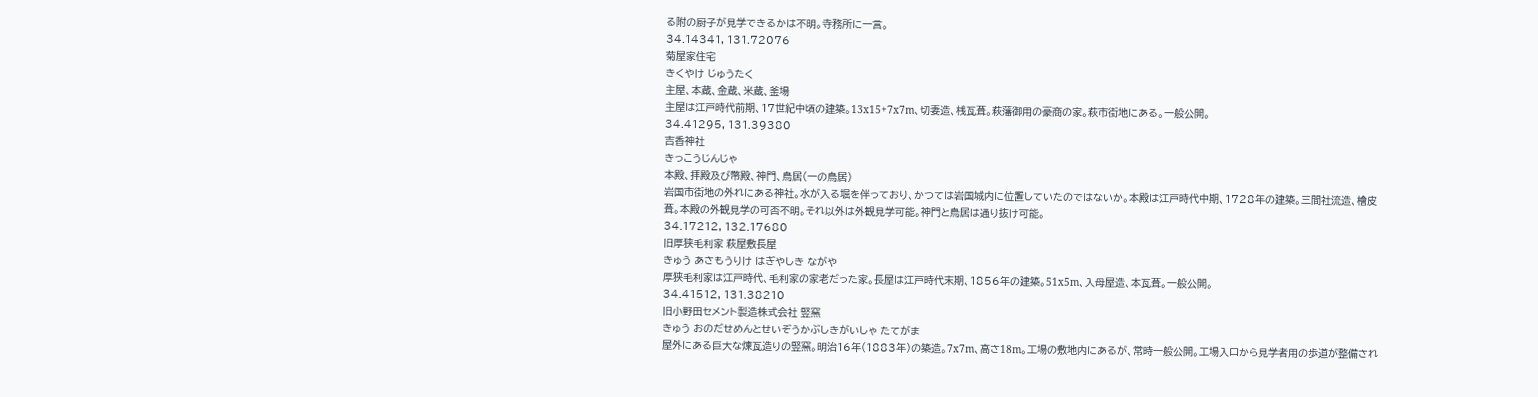る附の厨子が見学できるかは不明。寺務所に一言。
34.14341, 131.72076
菊屋家住宅
きくやけ じゅうたく
主屋、本蔵、金蔵、米蔵、釜場
主屋は江戸時代前期、17世紀中頃の建築。13x15+7x7m、切妻造、桟瓦葺。萩藩御用の豪商の家。萩市街地にある。一般公開。
34.41295, 131.39380
吉香神社
きっこうじんじゃ
本殿、拝殿及び幣殿、神門、鳥居(一の鳥居)
岩国市街地の外れにある神社。水が入る堀を伴っており、かつては岩国城内に位置していたのではないか。本殿は江戸時代中期、1728年の建築。三間社流造、檜皮葺。本殿の外観見学の可否不明。それ以外は外観見学可能。神門と鳥居は通り抜け可能。
34.17212, 132.17680
旧厚狭毛利家 萩屋敷長屋
きゅう あさもうりけ はぎやしき ながや
厚狭毛利家は江戸時代、毛利家の家老だった家。長屋は江戸時代末期、1856年の建築。51x5m、入母屋造、本瓦葺。一般公開。
34.41512, 131.38210
旧小野田セメント製造株式会社 竪窯
きゅう おのだせめんとせいぞうかぶしきがいしゃ たてがま
屋外にある巨大な煉瓦造りの竪窯。明治16年(1883年)の築造。7x7m、高さ18m。工場の敷地内にあるが、常時一般公開。工場入口から見学者用の歩道が整備され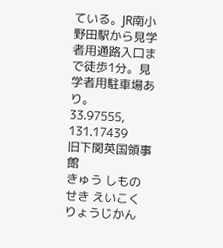ている。JR南小野田駅から見学者用通路入口まで徒歩1分。見学者用駐車場あり。
33.97555, 131.17439
旧下関英国領事館
きゅう しものせき えいこくりょうじかん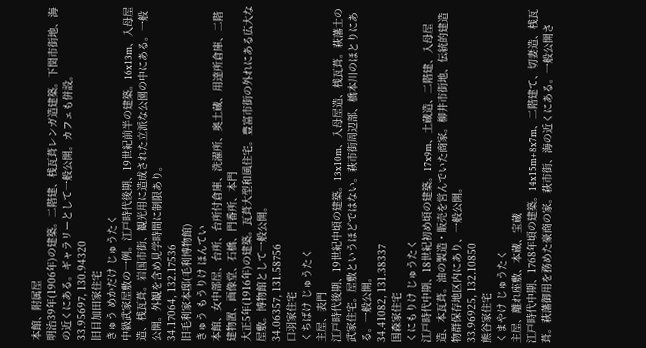本館、附属屋
明治39年(1906年)の建築。二階建、桟瓦葺レンガ造建築。下関市街地、海の近くにある。ギャラリーとして一般公開。カフェも併設。
33.95697, 130.94320
旧目加田家住宅
きゅう めかだけ じゅうたく
中級武家屋敷の一例。江戸時代後期、19世紀前半の建築。16x13m、入母屋造、桟瓦葺。岩国市街、観光用に造成された立派な公園の中にある。一般公開。外観を含め見学時間に制限あり。
34.17064, 132.17536
旧毛利家本邸(毛利博物館)
きゅう もうりけ ほんてい
本館、女中部屋、台所、台所付倉庫、洗濯所、奥土蔵、用達所倉庫、二階建物置、画像堂、石橋、門番所、本門
大正5年(1916年)の建築。瓦葺大型和風住宅。豊富市街の外れにある広大な屋敷。博物館として一般公開。
34.06357, 131.58756
口羽家住宅
くちばけ じゅうたく
主屋、表門
江戸時代後期、19世紀中頃の建築。13x10m、入母屋造、桟瓦葺。萩藩士の武家住宅。屋敷というほどではない。萩市街周辺部、橋本川のほとりにある。一般公開。
34.41082, 131.38337
国森家住宅
くにもりけ じゅうたく
江戸時代中期、18世紀初め頃の建築。17x9m、土蔵造、二階建、入母屋造、本瓦葺。油の製造・販売を営んでいた商家。柳井市街地、伝統的建造物群保存地区内にあり、一般公開。
33.96925, 132.10850
熊谷家住宅
くまやけ じゅうたく
主屋、離れ座敷、本蔵、宝蔵
江戸時代中期、1768年頃の建築。14x15m+8x7m、二階建て、切妻造、桟瓦葺。萩藩御用を務めた豪商の家。萩市街、海の近くにある。一般公開さ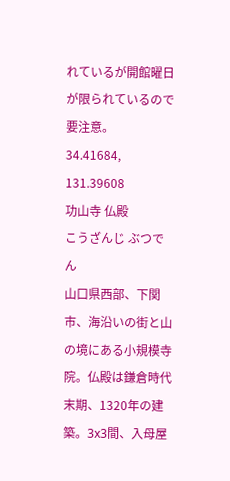れているが開館曜日が限られているので要注意。
34.41684, 131.39608
功山寺 仏殿
こうざんじ ぶつでん
山口県西部、下関市、海沿いの街と山の境にある小規模寺院。仏殿は鎌倉時代末期、1320年の建築。3x3間、入母屋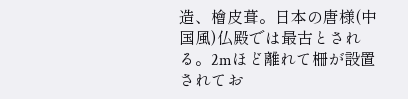造、檜皮葺。日本の唐様(中国風)仏殿では最古とされる。2mほど離れて柵が設置されてお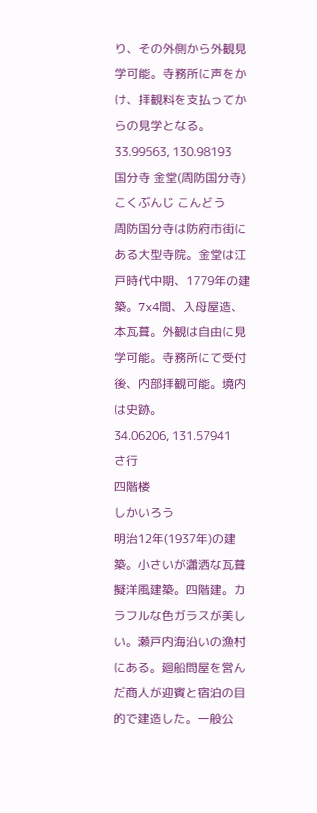り、その外側から外観見学可能。寺務所に声をかけ、拝観料を支払ってからの見学となる。
33.99563, 130.98193
国分寺 金堂(周防国分寺)
こくぶんじ こんどう
周防国分寺は防府市街にある大型寺院。金堂は江戸時代中期、1779年の建築。7x4間、入母屋造、本瓦葺。外観は自由に見学可能。寺務所にて受付後、内部拝観可能。境内は史跡。
34.06206, 131.57941
さ行
四階楼
しかいろう
明治12年(1937年)の建築。小さいが瀟洒な瓦葺擬洋風建築。四階建。カラフルな色ガラスが美しい。瀬戸内海沿いの漁村にある。廻船問屋を営んだ商人が迎賓と宿泊の目的で建造した。一般公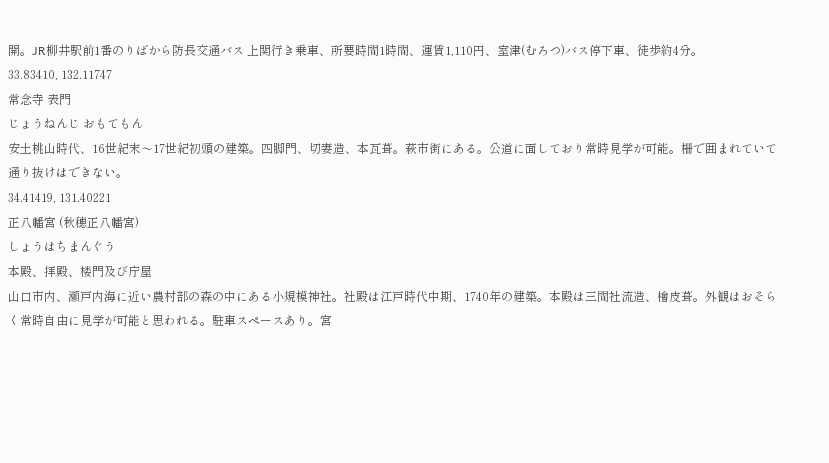開。JR柳井駅前1番のりばから防長交通バス 上関行き乗車、所要時間1時間、運賃1,110円、室津(むろつ)バス停下車、徒歩約4分。
33.83410, 132.11747
常念寺 表門
じょうねんじ おもてもん
安土桃山時代、16世紀末〜17世紀初頭の建築。四脚門、切妻造、本瓦葺。萩市街にある。公道に面しており常時見学が可能。柵で囲まれていて通り抜けはできない。
34.41419, 131.40221
正八幡宮 (秋穂正八幡宮)
しょうはちまんぐう
本殿、拝殿、楼門及び庁屋
山口市内、瀬戸内海に近い農村部の森の中にある小規模神社。社殿は江戸時代中期、1740年の建築。本殿は三間社流造、檜皮葺。外観はおそらく常時自由に見学が可能と思われる。駐車スペースあり。宮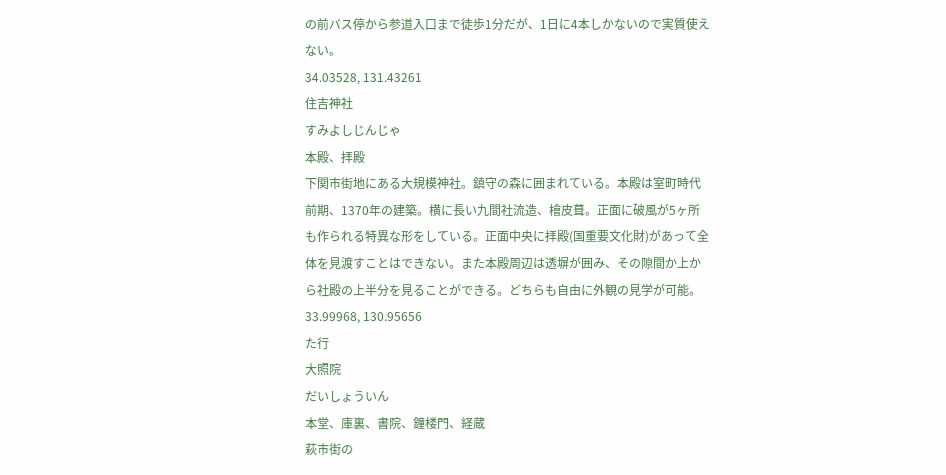の前バス停から参道入口まで徒歩1分だが、1日に4本しかないので実質使えない。
34.03528, 131.43261
住吉神社
すみよしじんじゃ
本殿、拝殿
下関市街地にある大規模神社。鎮守の森に囲まれている。本殿は室町時代前期、1370年の建築。横に長い九間社流造、檜皮葺。正面に破風が5ヶ所も作られる特異な形をしている。正面中央に拝殿(国重要文化財)があって全体を見渡すことはできない。また本殿周辺は透塀が囲み、その隙間か上から社殿の上半分を見ることができる。どちらも自由に外観の見学が可能。
33.99968, 130.95656
た行
大照院
だいしょういん
本堂、庫裏、書院、鐘楼門、経蔵
萩市街の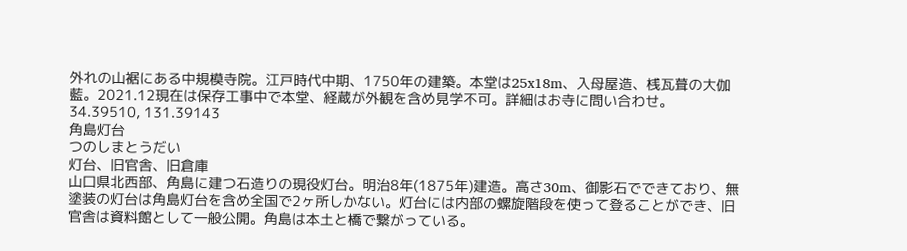外れの山裾にある中規模寺院。江戸時代中期、1750年の建築。本堂は25x18m、入母屋造、桟瓦葺の大伽藍。2021.12現在は保存工事中で本堂、経蔵が外観を含め見学不可。詳細はお寺に問い合わせ。
34.39510, 131.39143
角島灯台
つのしまとうだい
灯台、旧官舎、旧倉庫
山口県北西部、角島に建つ石造りの現役灯台。明治8年(1875年)建造。高さ30m、御影石でできており、無塗装の灯台は角島灯台を含め全国で2ヶ所しかない。灯台には内部の螺旋階段を使って登ることができ、旧官舎は資料館として一般公開。角島は本土と橋で繋がっている。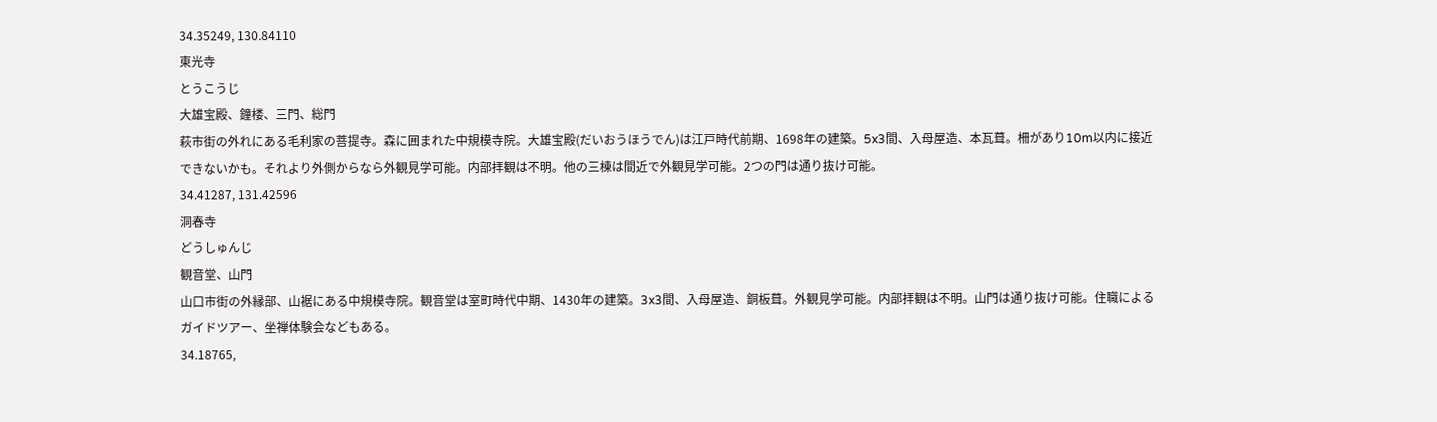34.35249, 130.84110
東光寺
とうこうじ
大雄宝殿、鐘楼、三門、総門
萩市街の外れにある毛利家の菩提寺。森に囲まれた中規模寺院。大雄宝殿(だいおうほうでん)は江戸時代前期、1698年の建築。5x3間、入母屋造、本瓦葺。柵があり10m以内に接近できないかも。それより外側からなら外観見学可能。内部拝観は不明。他の三棟は間近で外観見学可能。2つの門は通り抜け可能。
34.41287, 131.42596
洞春寺
どうしゅんじ
観音堂、山門
山口市街の外縁部、山裾にある中規模寺院。観音堂は室町時代中期、1430年の建築。3x3間、入母屋造、銅板葺。外観見学可能。内部拝観は不明。山門は通り抜け可能。住職によるガイドツアー、坐禅体験会などもある。
34.18765,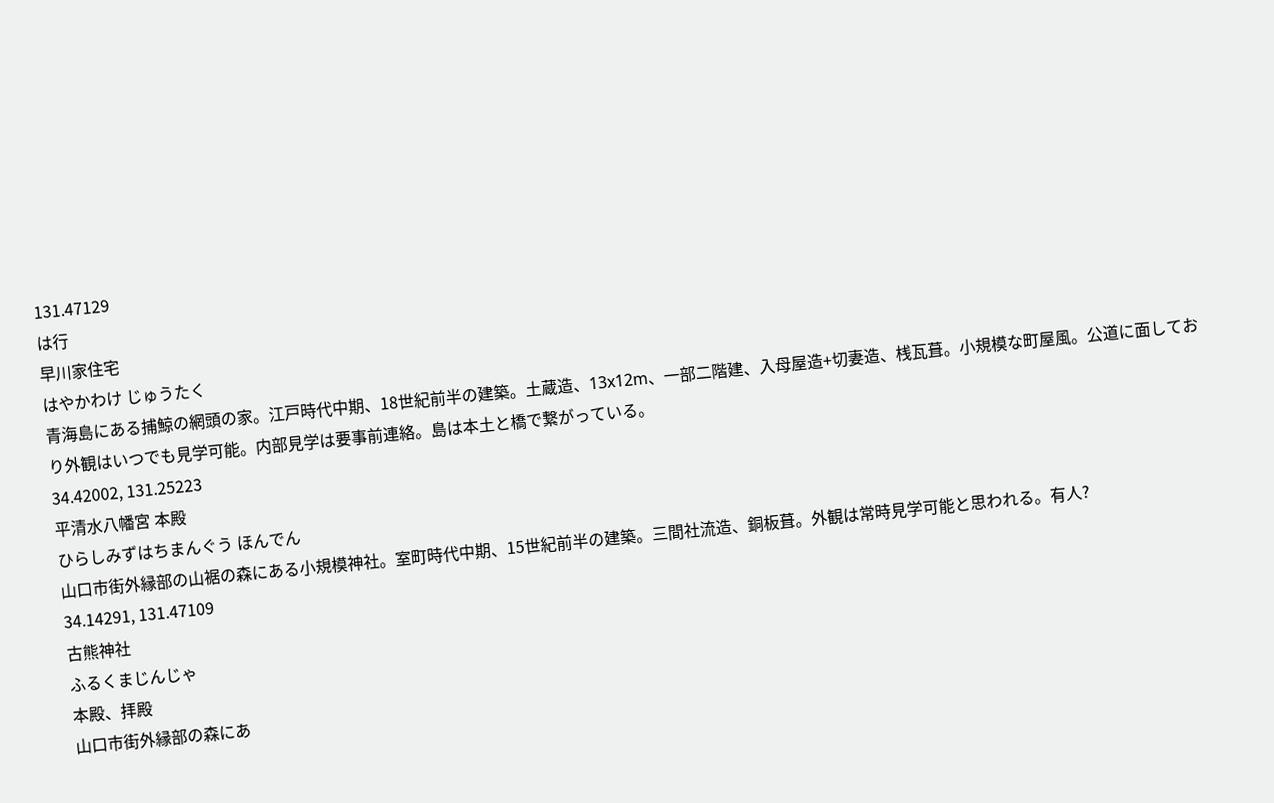131.47129
は行
早川家住宅
はやかわけ じゅうたく
青海島にある捕鯨の網頭の家。江戸時代中期、18世紀前半の建築。土蔵造、13x12m、一部二階建、入母屋造+切妻造、桟瓦葺。小規模な町屋風。公道に面しており外観はいつでも見学可能。内部見学は要事前連絡。島は本土と橋で繋がっている。
34.42002, 131.25223
平清水八幡宮 本殿
ひらしみずはちまんぐう ほんでん
山口市街外縁部の山裾の森にある小規模神社。室町時代中期、15世紀前半の建築。三間社流造、銅板葺。外観は常時見学可能と思われる。有人?
34.14291, 131.47109
古熊神社
ふるくまじんじゃ
本殿、拝殿
山口市街外縁部の森にあ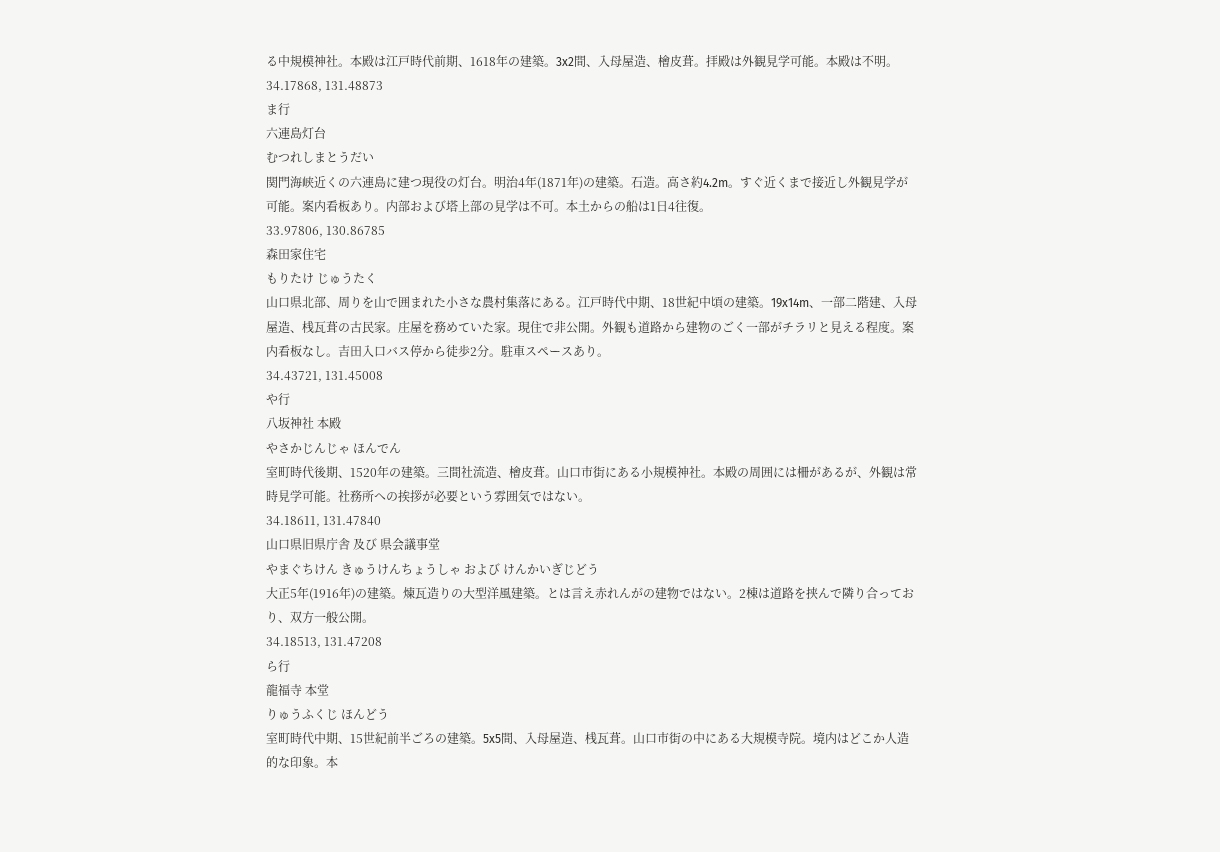る中規模神社。本殿は江戸時代前期、1618年の建築。3x2間、入母屋造、檜皮葺。拝殿は外観見学可能。本殿は不明。
34.17868, 131.48873
ま行
六連島灯台
むつれしまとうだい
関門海峡近くの六連島に建つ現役の灯台。明治4年(1871年)の建築。石造。高さ約4.2m。すぐ近くまで接近し外観見学が可能。案内看板あり。内部および塔上部の見学は不可。本土からの船は1日4往復。
33.97806, 130.86785
森田家住宅
もりたけ じゅうたく
山口県北部、周りを山で囲まれた小さな農村集落にある。江戸時代中期、18世紀中頃の建築。19x14m、一部二階建、入母屋造、桟瓦葺の古民家。庄屋を務めていた家。現住で非公開。外観も道路から建物のごく一部がチラリと見える程度。案内看板なし。吉田入口バス停から徒歩2分。駐車スペースあり。
34.43721, 131.45008
や行
八坂神社 本殿
やさかじんじゃ ほんでん
室町時代後期、1520年の建築。三間社流造、檜皮葺。山口市街にある小規模神社。本殿の周囲には柵があるが、外観は常時見学可能。社務所への挨拶が必要という雰囲気ではない。
34.18611, 131.47840
山口県旧県庁舎 及び 県会議事堂
やまぐちけん きゅうけんちょうしゃ および けんかいぎじどう
大正5年(1916年)の建築。煉瓦造りの大型洋風建築。とは言え赤れんがの建物ではない。2棟は道路を挟んで隣り合っており、双方一般公開。
34.18513, 131.47208
ら行
龍福寺 本堂
りゅうふくじ ほんどう
室町時代中期、15世紀前半ごろの建築。5x5間、入母屋造、桟瓦葺。山口市街の中にある大規模寺院。境内はどこか人造的な印象。本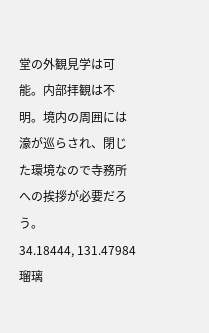堂の外観見学は可能。内部拝観は不明。境内の周囲には濠が巡らされ、閉じた環境なので寺務所への挨拶が必要だろう。
34.18444, 131.47984
瑠璃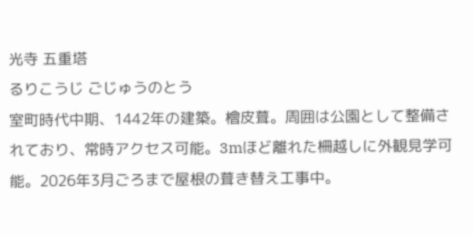光寺 五重塔
るりこうじ ごじゅうのとう
室町時代中期、1442年の建築。檜皮葺。周囲は公園として整備されており、常時アクセス可能。3mほど離れた柵越しに外観見学可能。2026年3月ごろまで屋根の葺き替え工事中。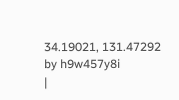34.19021, 131.47292
by h9w457y8i
|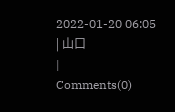2022-01-20 06:05
| 山口
|
Comments(0)